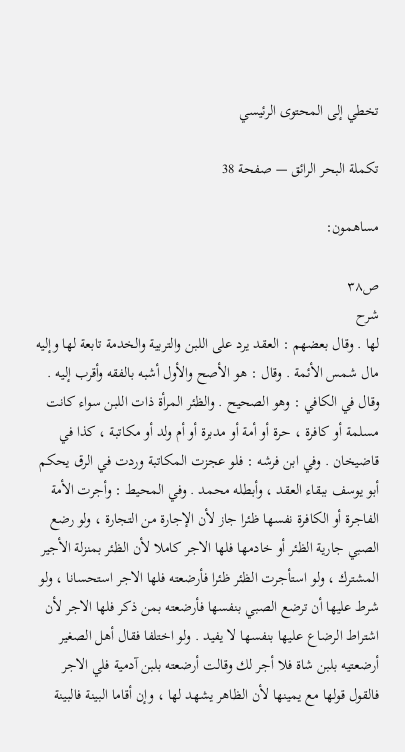تخطي إلى المحتوى الرئيسي

تكملة البحر الرائق — صفحة 38

مساهمون:

ص٣٨
شرح
لها . وقال بعضهم : العقد يرد على اللبن والتربية والخدمة تابعة لها وإليه مال شمس الأئمة . وقال : هو الأصح والأول أشبه بالفقه وأقرب إليه . وقال في الكافي : وهو الصحيح . والظئر المرأة ذات اللبن سواء كانت مسلمة أو كافرة ، حرة أو أمة أو مدبرة أو أم ولد أو مكاتبة ، كذا في قاضيخان . وفي ابن فرشه : فلو عجزت المكاتبة وردت في الرق يحكم أبو يوسف ببقاء العقد ، وأبطله محمد . وفي المحيط : وأجرت الأمة الفاجرة أو الكافرة نفسها ظئرا جاز لأن الإجارة من التجارة ، ولو رضع الصبي جارية الظئر أو خادمها فلها الاجر كاملا لأن الظئر بمنزلة الأجير المشترك ، ولو استأجرت الظئر ظئرا فأرضعته فلها الاجر استحسانا ، ولو شرط عليها أن ترضع الصبي بنفسها فأرضعته بمن ذكر فلها الاجر لأن اشتراط الرضاع عليها بنفسها لا يفيد . ولو اختلفا فقال أهل الصغير أرضعتيه بلبن شاة فلا أجر لك وقالت أرضعته بلبن آدمية فلي الاجر فالقول قولها مع يمينها لأن الظاهر يشهد لها ، وإن أقاما البينة فالبينة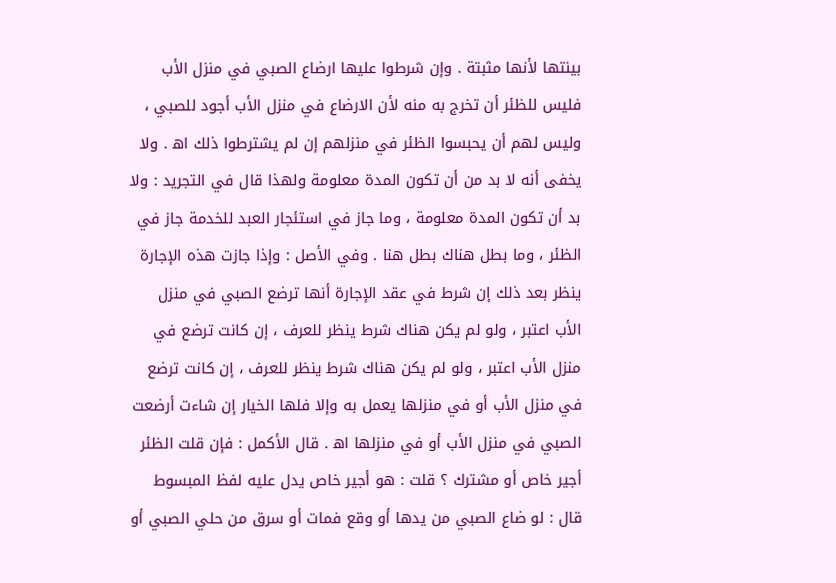بينتها لأنها مثبتة . وإن شرطوا عليها ارضاع الصبي في منزل الأب فليس للظئر أن تخرج به منه لأن الارضاع في منزل الأب أجود للصبي ، وليس لهم أن يحبسوا الظئر في منزلهم إن لم يشترطوا ذلك اه‍ . ولا يخفى أنه لا بد من أن تكون المدة معلومة ولهذا قال في التجريد : ولا بد أن تكون المدة معلومة ، وما جاز في استئجار العبد للخدمة جاز في الظئر ، وما بطل هناك بطل هنا . وفي الأصل : وإذا جازت هذه الإجارة ينظر بعد ذلك إن شرط في عقد الإجارة أنها ترضع الصبي في منزل الأب اعتبر ، ولو لم يكن هناك شرط ينظر للعرف ، إن كانت ترضع في منزل الأب اعتبر ، ولو لم يكن هناك شرط ينظر للعرف ، إن كانت ترضع في منزل الأب أو في منزلها يعمل به وإلا فلها الخيار إن شاءت أرضعت الصبي في منزل الأب أو في منزلها اه‍ . قال الأكمل : فإن قلت الظئر أجير خاص أو مشترك ؟ قلت : هو أجير خاص يدل عليه لفظ المبسوط قال : لو ضاع الصبي من يدها أو وقع فمات أو سرق من حلي الصبي أو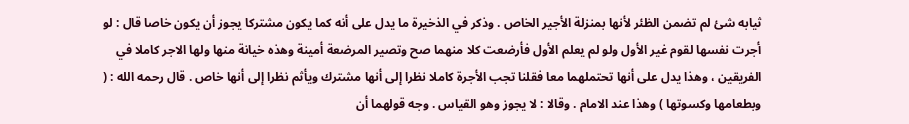ثيابه شئ لم تضمن الظئر لأنها بمنزلة الأجير الخاص . وذكر في الذخيرة ما يدل على أنه كما يكون مشتركا يجوز أن يكون خاصا قال : لو أجرت نفسها لقوم غير الأول ولو لم يعلم الأول فأرضعت كلا منهما صح وتصير المرضعة أمينة وهذه خيانة منها ولها الاجر كاملا في الفريقين ، وهذا يدل على أنها تحتملهما معا فقلنا تجب الأجرة كاملا نظرا إلى أنها مشترك ويأثم نظرا إلى أنها خاص . قال رحمه الله : ( وبطعامها وكسوتها ) وهذا عند الامام . وقالا : لا يجوز وهو القياس . وجه قولهما أن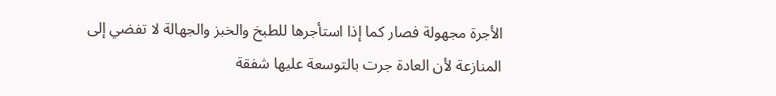الأجرة مجهولة فصار كما إذا استأجرها للطبخ والخبز والجهالة لا تفضي إلى المنازعة لأن العادة جرت بالتوسعة عليها شفقة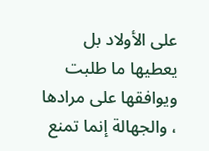على الأولاد بل يعطيها ما طلبت ويوافقها على مرادها ، والجهالة إنما تمنع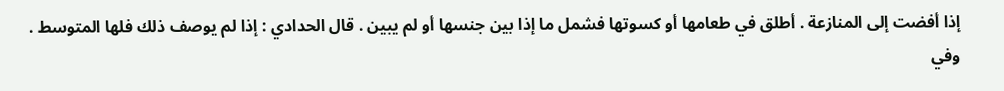إذا أفضت إلى المنازعة . أطلق في طعامها أو كسوتها فشمل ما إذا بين جنسها أو لم يبين . قال الحدادي : إذا لم يوصف ذلك فلها المتوسط . وفي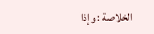الخلاصة : وإذا